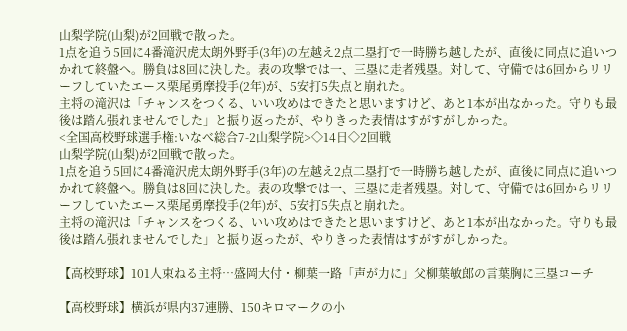山梨学院(山梨)が2回戦で散った。
1点を追う5回に4番滝沢虎太朗外野手(3年)の左越え2点二塁打で一時勝ち越したが、直後に同点に追いつかれて終盤へ。勝負は8回に決した。表の攻撃では一、三塁に走者残塁。対して、守備では6回からリリーフしていたエース栗尾勇摩投手(2年)が、5安打5失点と崩れた。
主将の滝沢は「チャンスをつくる、いい攻めはできたと思いますけど、あと1本が出なかった。守りも最後は踏ん張れませんでした」と振り返ったが、やりきった表情はすがすがしかった。
<全国高校野球選手権:いなべ総合7-2山梨学院>◇14日◇2回戦
山梨学院(山梨)が2回戦で散った。
1点を追う5回に4番滝沢虎太朗外野手(3年)の左越え2点二塁打で一時勝ち越したが、直後に同点に追いつかれて終盤へ。勝負は8回に決した。表の攻撃では一、三塁に走者残塁。対して、守備では6回からリリーフしていたエース栗尾勇摩投手(2年)が、5安打5失点と崩れた。
主将の滝沢は「チャンスをつくる、いい攻めはできたと思いますけど、あと1本が出なかった。守りも最後は踏ん張れませんでした」と振り返ったが、やりきった表情はすがすがしかった。

【高校野球】101人束ねる主将…盛岡大付・柳葉一路「声が力に」父柳葉敏郎の言葉胸に三塁コーチ

【高校野球】横浜が県内37連勝、150キロマークの小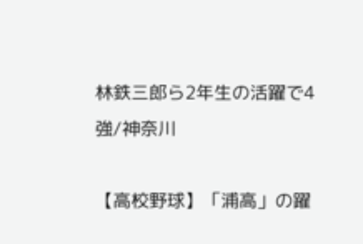林鉄三郎ら2年生の活躍で4強/神奈川

【高校野球】「浦高」の躍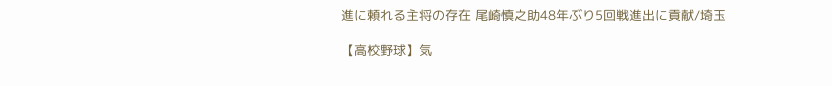進に頼れる主将の存在 尾崎慎之助48年ぶり5回戦進出に貢献/埼玉

【高校野球】気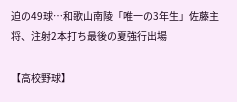迫の49球…和歌山南陵「唯一の3年生」佐藤主将、注射2本打ち最後の夏強行出場

【高校野球】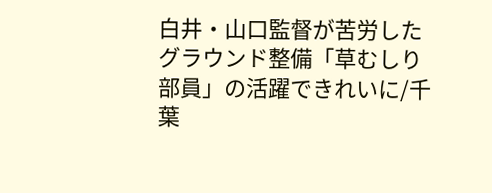白井・山口監督が苦労したグラウンド整備「草むしり部員」の活躍できれいに/千葉